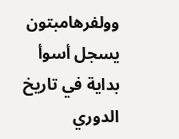وولفرهامبتون يسجل أسوأ بداية في تاريخ الدوري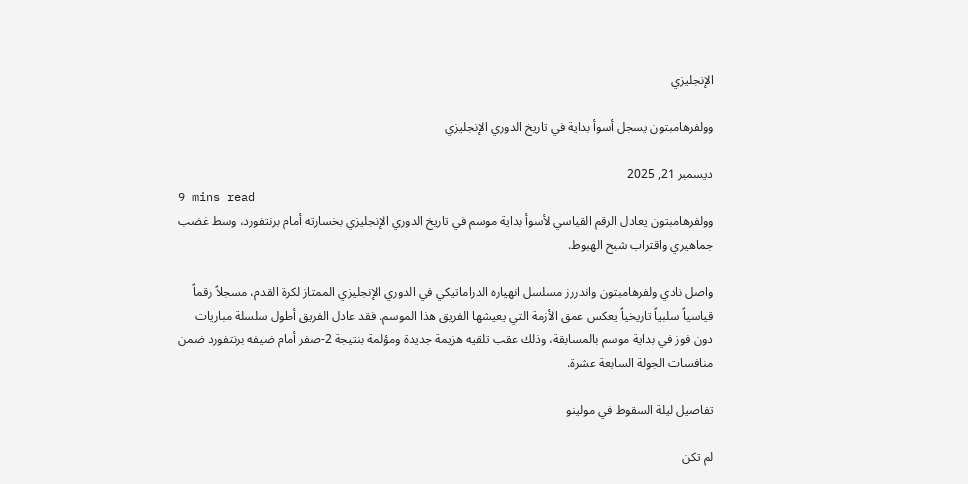الإنجليزي

وولفرهامبتون يسجل أسوأ بداية في تاريخ الدوري الإنجليزي

ديسمبر 21, 2025
9 mins read
وولفرهامبتون يعادل الرقم القياسي لأسوأ بداية موسم في تاريخ الدوري الإنجليزي بخسارته أمام برنتفورد، وسط غضب جماهيري واقتراب شبح الهبوط.

واصل نادي ولفرهامبتون واندررز مسلسل انهياره الدراماتيكي في الدوري الإنجليزي الممتاز لكرة القدم، مسجلاً رقماً قياسياً سلبياً تاريخياً يعكس عمق الأزمة التي يعيشها الفريق هذا الموسم. فقد عادل الفريق أطول سلسلة مباريات دون فوز في بداية موسم بالمسابقة، وذلك عقب تلقيه هزيمة جديدة ومؤلمة بنتيجة 2-صفر أمام ضيفه برنتفورد ضمن منافسات الجولة السابعة عشرة.

تفاصيل ليلة السقوط في مولينو

لم تكن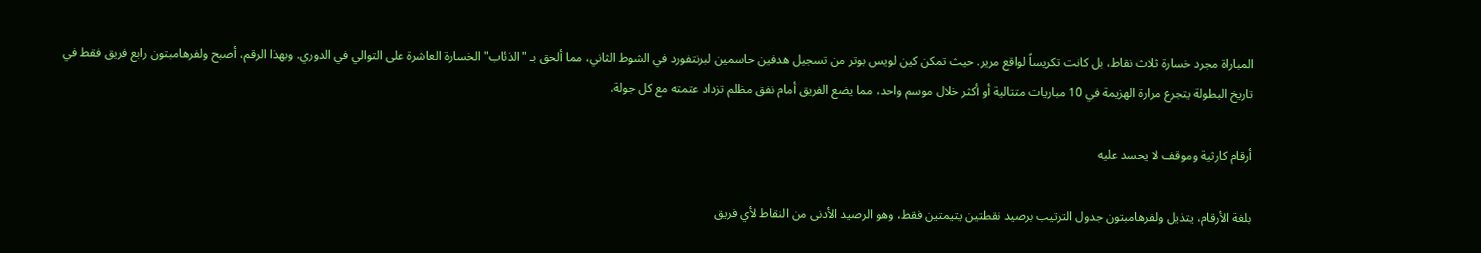المباراة مجرد خسارة ثلاث نقاط، بل كانت تكريساً لواقع مرير. حيث تمكن كين لويس بوتر من تسجيل هدفين حاسمين لبرنتفورد في الشوط الثاني، مما ألحق بـ "الذئاب" الخسارة العاشرة على التوالي في الدوري. وبهذا الرقم، أصبح ولفرهامبتون رابع فريق فقط في تاريخ البطولة يتجرع مرارة الهزيمة في 10 مباريات متتالية أو أكثر خلال موسم واحد، مما يضع الفريق أمام نفق مظلم تزداد عتمته مع كل جولة.

أرقام كارثية وموقف لا يحسد عليه

بلغة الأرقام، يتذيل ولفرهامبتون جدول الترتيب برصيد نقطتين يتيمتين فقط، وهو الرصيد الأدنى من النقاط لأي فريق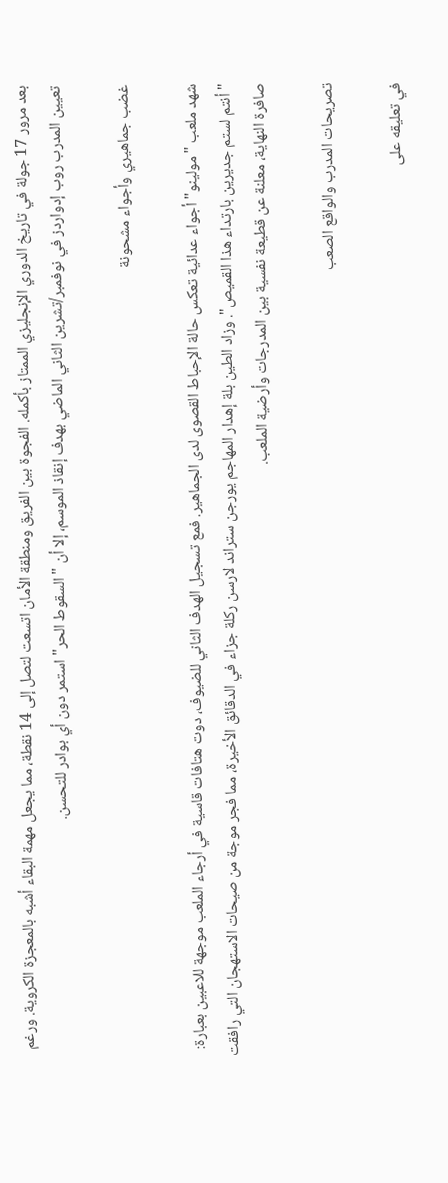بعد مرور 17 جولة في تاريخ الدوري الإنجليزي الممتاز بأكمله. الفجوة بين الفريق ومنطقة الأمان اتسعت لتصل إلى 14 نقطة، مما يجعل مهمة البقاء أشبه بالمعجزة الكروية. ورغم تعيين المدرب روب إدواردز في نوفمبر/تشرين الثاني الماضي بهدف إنقاذ الموسم، إلا أن "السقوط الحر" استمر دون أي بوادر للتحسن.

غضب جماهيري وأجواء مشحونة

شهد ملعب "مولينو" أجواء عدائية تعكس حالة الإحباط القصوى لدى الجماهير. فمع تسجيل الهدف الثاني للضيوف، دوت هتافات قاسية في أرجاء الملعب موجهة للاعبين بعبارة: "أنتم لستم جديرين بارتداء هذا القميص". وزاد الطين بلة إهدار المهاجم يورجن ستراند لارسن ركلة جزاء في الدقائق الأخيرة، مما فجر موجة من صيحات الاستهجان التي رافقت صافرة النهاية، معلنة عن قطيعة نفسية بين المدرجات وأرضية الملعب.

تصريحات المدرب والواقع الصعب

في تعليقه على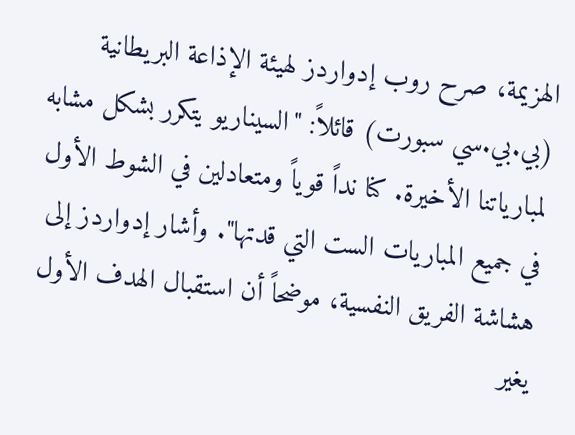الهزيمة، صرح روب إدواردز لهيئة الإذاعة البريطانية (بي.بي.سي سبورت) قائلاً: "السيناريو يتكرر بشكل مشابه لمبارياتنا الأخيرة. كنا نداً قوياً ومتعادلين في الشوط الأول في جميع المباريات الست التي قدتها". وأشار إدواردز إلى هشاشة الفريق النفسية، موضحاً أن استقبال الهدف الأول يغير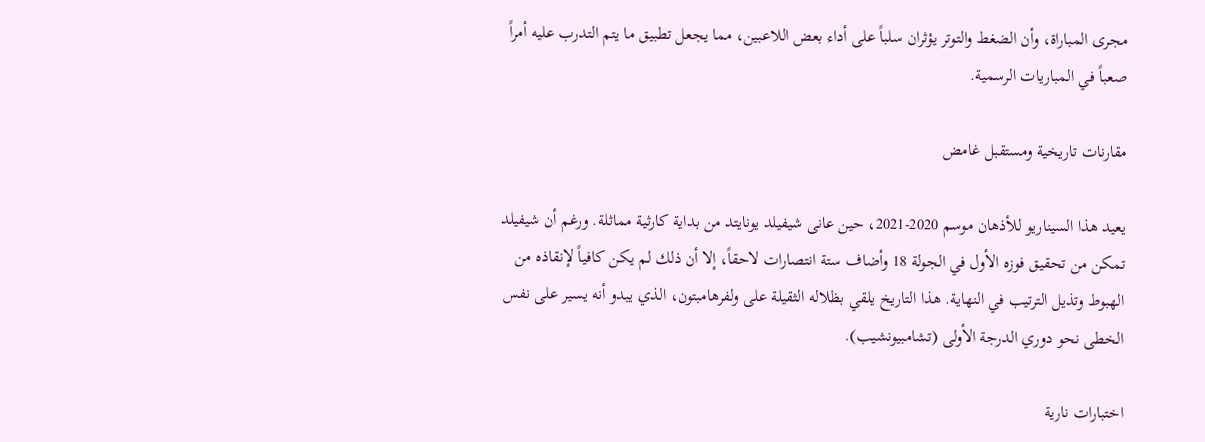مجرى المباراة، وأن الضغط والتوتر يؤثران سلباً على أداء بعض اللاعبين، مما يجعل تطبيق ما يتم التدرب عليه أمراً صعباً في المباريات الرسمية.

مقارنات تاريخية ومستقبل غامض

يعيد هذا السيناريو للأذهان موسم 2020-2021، حين عانى شيفيلد يونايتد من بداية كارثية مماثلة. ورغم أن شيفيلد تمكن من تحقيق فوزه الأول في الجولة 18 وأضاف ستة انتصارات لاحقاً، إلا أن ذلك لم يكن كافياً لإنقاذه من الهبوط وتذيل الترتيب في النهاية. هذا التاريخ يلقي بظلاله الثقيلة على ولفرهامبتون، الذي يبدو أنه يسير على نفس الخطى نحو دوري الدرجة الأولى (تشامبيونشيب).

اختبارات نارية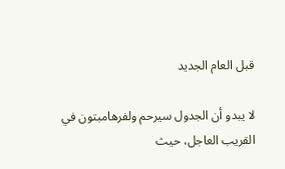قبل العام الجديد

لا يبدو أن الجدول سيرحم ولفرهامبتون في القريب العاجل، حيث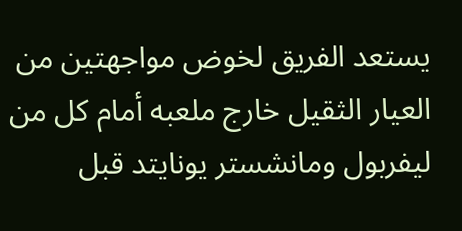يستعد الفريق لخوض مواجهتين من العيار الثقيل خارج ملعبه أمام كل من ليفربول ومانشستر يونايتد قبل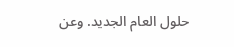حلول العام الجديد. وعن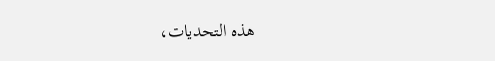هذه التحديات،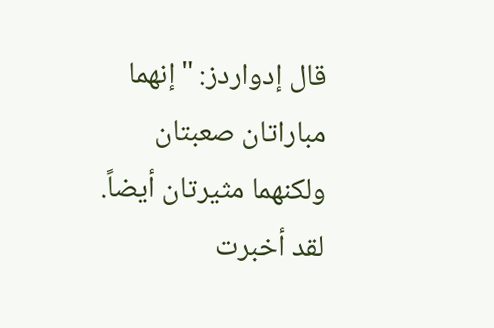قال إدواردز: "إنهما مباراتان صعبتان ولكنهما مثيرتان أيضاً. لقد أخبرت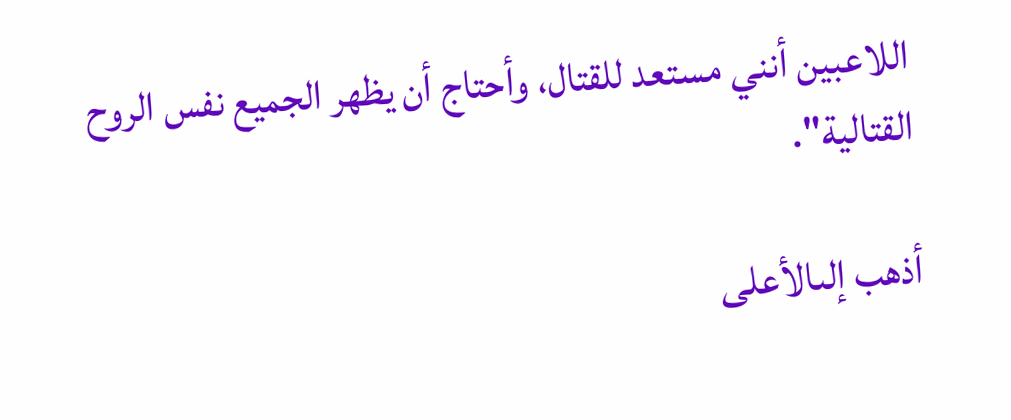اللاعبين أنني مستعد للقتال، وأحتاج أن يظهر الجميع نفس الروح القتالية".

أذهب إلىالأعلى